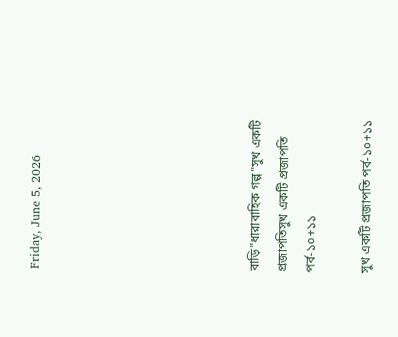Friday, June 5, 2026







বাড়ি"ধারাবাহিক গল্প"সুখ একটি প্রজাপতিসুখ একটি প্রজাপতি পর্ব-১০+১১

সুখ একটি প্রজাপতি পর্ব-১০+১১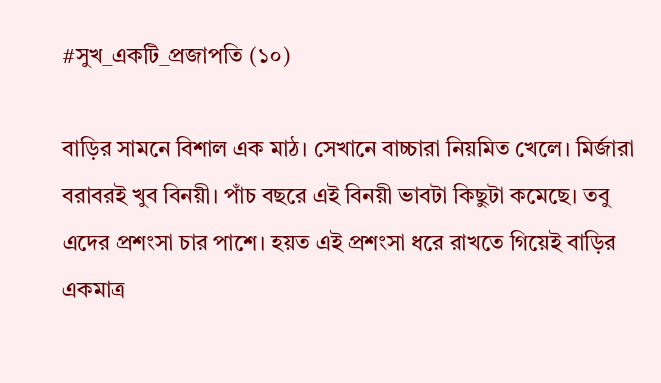#সুখ_একটি_প্রজাপতি (১০)

বাড়ির সামনে বিশাল এক মাঠ। সেখানে বাচ্চারা নিয়মিত খেলে। মির্জারা বরাবরই খুব বিনয়ী। পাঁচ বছরে এই বিনয়ী ভাবটা কিছুটা কমেছে। তবু এদের প্রশংসা চার পাশে। হয়ত এই প্রশংসা ধরে রাখতে গিয়েই বাড়ির একমাত্র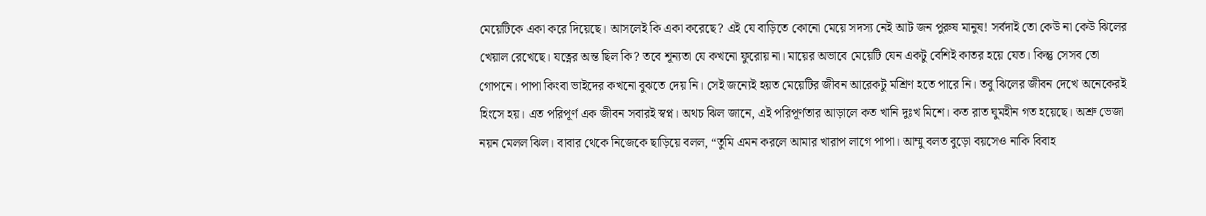মেয়েটিকে একা করে দিয়েছে। আসলেই কি একা করেছে? এই যে বাড়িতে কোনো মেয়ে সদস্য নেই আট জন পুরুষ মানুষ! সর্বদাই তো কেউ না কেউ ঝিলের খেয়াল রেখেছে। যত্নের অন্ত ছিল কি? তবে শূন্যতা যে কখনো ফুরোয় না। মায়ের অভাবে মেয়েটি যেন একটু বেশিই কাতর হয়ে যেত। কিন্তু সেসব তো গোপনে। পাপা কিংবা ভাইদের কখনো বুঝতে দেয় নি। সেই জন্যেই হয়ত মেয়েটির জীবন আরেকটু মশ্রিণ হতে পারে নি। তবু ঝিলের জীবন দেখে অনেকেরই হিংসে হয়। এত পরিপূর্ণ এক জীবন সবারই স্বপ্ন। অথচ ঝিল জানে, এই পরিপূর্ণতার আড়ালে কত খানি দুঃখ মিশে। কত রাত ঘুমহীন গত হয়েছে। অশ্রু ভেজা নয়ন মেলল ঝিল। বাবার থেকে নিজেকে ছাড়িয়ে বলল, “তুমি এমন করলে আমার খারাপ লাগে পাপা। আম্মু বলত বুড়ো বয়সেও নাকি বিবাহ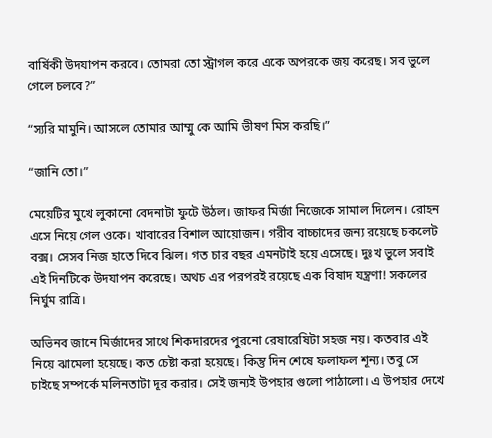বার্ষিকী উদযাপন করবে। তোমরা তো স্ট্রাগল করে একে অপরকে জয় করেছ। সব ভুলে গেলে চলবে?”

“স্যরি মামুনি। আসলে তোমার আম্মু কে আমি ভীষণ মিস করছি।”

“জানি তো।”

মেয়েটির মুখে লুকানো বেদনাটা ফুটে উঠল। জাফর মির্জা নিজেকে সামাল দিলেন। রোহন এসে নিয়ে গেল ওকে। খাবারের বিশাল আয়োজন। গরীব বাচ্চাদের জন্য রয়েছে চকলেট বক্স। সেসব নিজ হাতে দিবে ঝিল। গত চার বছর এমনটাই হয়ে এসেছে। দুঃখ ভুলে সবাই এই দিনটিকে উদযাপন করেছে। অথচ এর পরপরই রয়েছে এক বিষাদ যন্ত্রণা! সকলের নির্ঘুম রাত্রি।

অভিনব জানে মির্জাদের সাথে শিকদারদের পুরনো রেষারেষিটা সহজ নয়। কতবার এই নিয়ে ঝামেলা হয়েছে। কত চেষ্টা করা হয়েছে। কিন্তু দিন শেষে ফলাফল শূন্য। তবু সে চাইছে সম্পর্কে মলিনতাটা দূর করার। সেই জন্যই উপহার গুলো পাঠালো। এ উপহার দেখে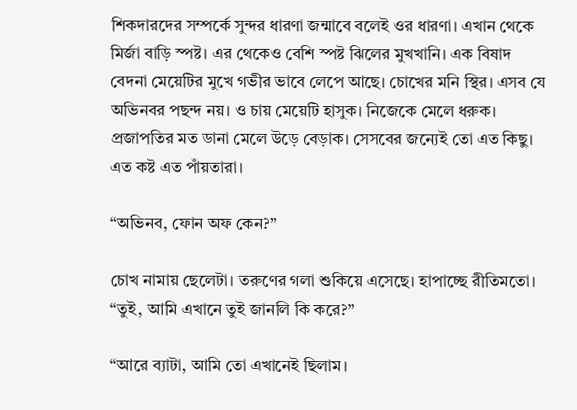শিকদারদের সম্পর্কে সুন্দর ধারণা জন্মাবে বলেই ওর ধারণা। এখান থেকে মির্জা বাড়ি স্পষ্ট। এর থেকেও বেশি স্পষ্ট ঝিলের মুখখানি। এক বিষাদ বেদনা মেয়েটির মুখে গভীর ভাবে লেপে আছে। চোখের মনি স্থির। এসব যে অভিনবর পছন্দ নয়। ও চায় মেয়েটি হাসুক। নিজেকে মেলে ধরুক। প্রজাপতির মত ডানা মেলে উড়ে বেড়াক। সেসবের জন্যেই তো এত কিছু। এত কষ্ট এত পাঁয়তারা।

“অভিনব, ফোন অফ কেন?”

চোখ নামায় ছেলেটা। তরুণের গলা শুকিয়ে এসেছে। হাপাচ্ছে রীতিমতো।
“তুই, আমি এখানে তুই জানলি কি করে?”

“আরে ব্যাটা, আমি তো এখানেই ছিলাম।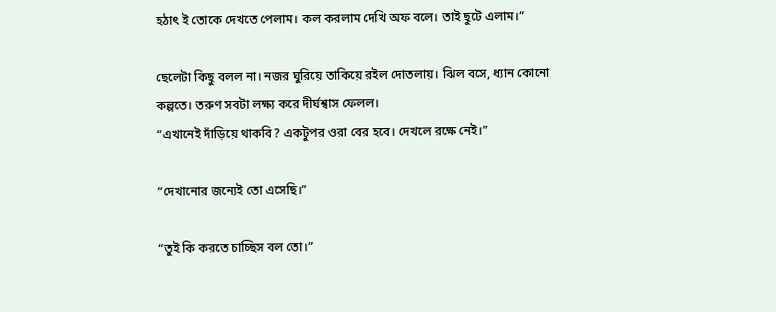হঠাৎ ই তোকে দেখতে পেলাম। কল করলাম দেখি অফ বলে। তাই ছুটে এলাম।”

ছেলেটা কিছু বলল না। নজর ঘুরিয়ে তাকিয়ে রইল দোতলায়। ঝিল বসে, ধ্যান কোনো কল্পতে। তরুণ সবটা লক্ষ্য করে দীর্ঘশ্বাস ফেলল।
“এখানেই দাঁড়িয়ে থাকবি? একটুপর ওরা বের হবে। দেখলে রক্ষে নেই।”

“দেখানোর জন্যেই তো এসেছি।”

“তুই কি করতে চাচ্ছিস বল তো।”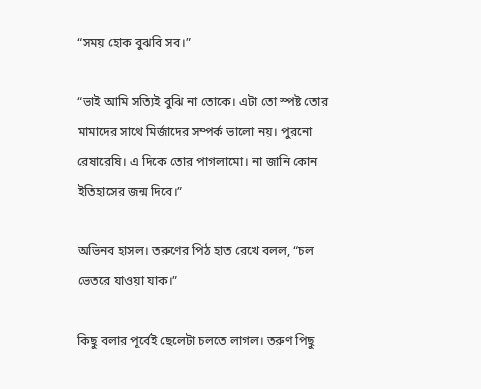“সময় হোক বুঝবি সব।”

“ভাই আমি সত্যিই বুঝি না তোকে। এটা তো স্পষ্ট তোর মামাদের সাথে মির্জাদের সম্পর্ক ভালো নয়। পুরনো রেষারেষি। এ দিকে তোর পাগলামো। না জানি কোন ইতিহাসের জন্ম দিবে।”

অভিনব হাসল। তরুণের পিঠ হাত রেখে বলল, “চল ভেতরে যাওয়া যাক।”

কিছু বলার পূর্বেই ছেলেটা চলতে লাগল। তরুণ পিছু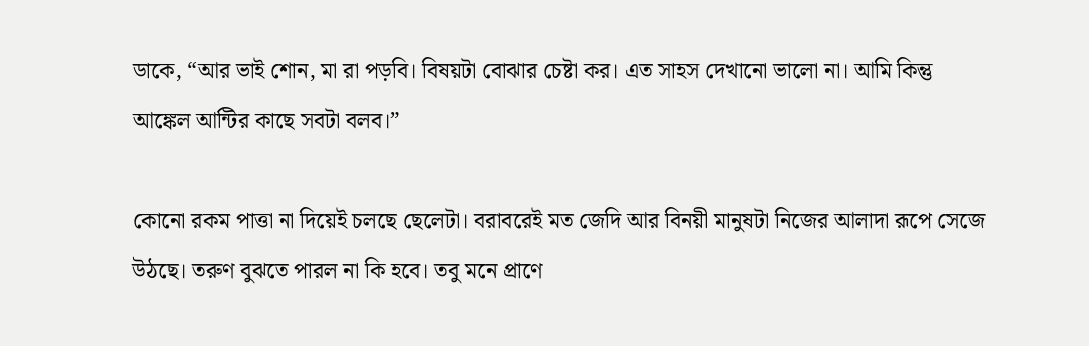ডাকে, “আর ভাই শোন, মা রা পড়বি। বিষয়টা বোঝার চেষ্টা কর। এত সাহস দেখানো ভালো না। আমি কিন্তু আঙ্কেল আন্টির কাছে সবটা বলব।”

কোনো রকম পাত্তা না দিয়েই চলছে ছেলেটা। বরাবরেই মত জেদি আর বিনয়ী মানুষটা নিজের আলাদা রূপে সেজে উঠছে। তরুণ বুঝতে পারল না কি হবে। তবু মনে প্রাণে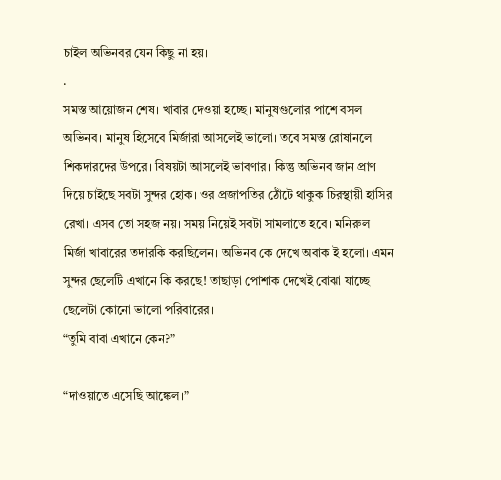চাইল অভিনবর যেন কিছু না হয়।
.
সমস্ত আয়োজন শেষ। খাবার দেওয়া হচ্ছে। মানুষগুলোর পাশে বসল অভিনব। মানুষ হিসেবে মির্জারা আসলেই ভালো। তবে সমস্ত রোষানলে শিকদারদের উপরে। বিষয়টা আসলেই ভাবণার। কিন্তু অভিনব জান প্রাণ দিয়ে চাইছে সবটা সুন্দর হোক। ওর প্রজাপতির ঠোঁটে থাকুক চিরস্থায়ী হাসির রেখা। এসব তো সহজ নয়। সময় নিয়েই সবটা সামলাতে হবে। মনিরুল মির্জা খাবারের তদারকি করছিলেন। অভিনব কে দেখে অবাক ই হলো। এমন সুন্দর ছেলেটি এখানে কি করছে! তাছাড়া পোশাক দেখেই বোঝা যাচ্ছে ছেলেটা কোনো ভালো পরিবারের।
“তুমি বাবা এখানে কেন?”

“দাওয়াতে এসেছি আঙ্কেল।”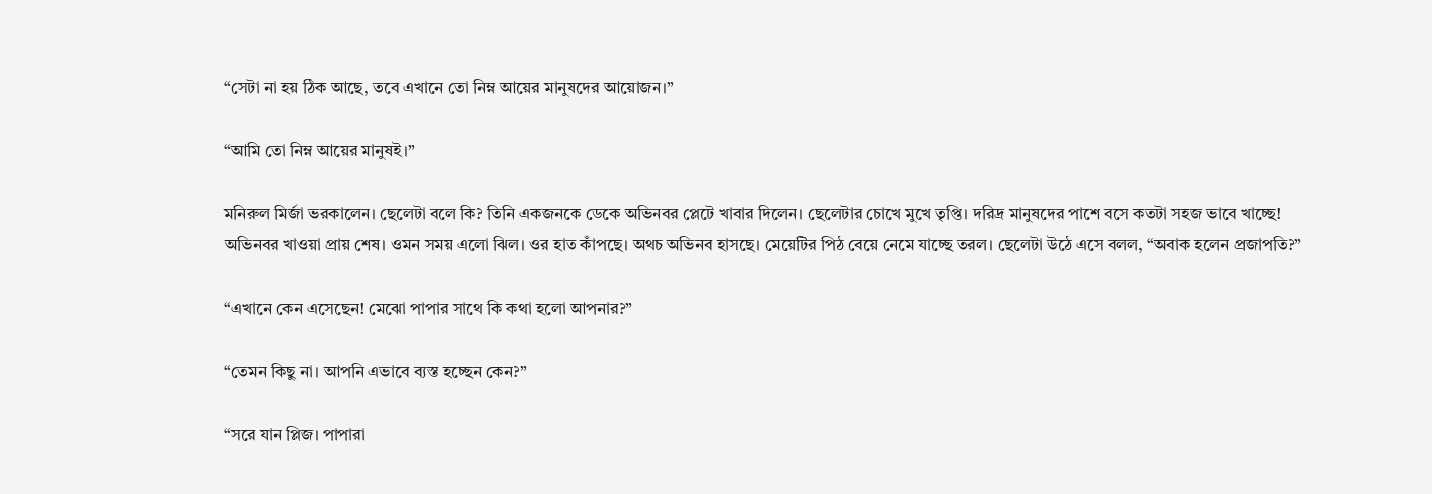“সেটা না হয় ঠিক আছে, তবে এখানে তো নিম্ন আয়ের মানুষদের আয়োজন।”

“আমি তো নিম্ন আয়ের মানুষই।”

মনিরুল মির্জা ভরকালেন। ছেলেটা বলে কি? তিনি একজনকে ডেকে অভিনবর প্লেটে খাবার দিলেন। ছেলেটার চোখে মুখে তৃপ্তি। দরিদ্র মানুষদের পাশে বসে কতটা সহজ ভাবে খাচ্ছে!
অভিনবর খাওয়া প্রায় শেষ। ওমন সময় এলো ঝিল। ওর হাত কাঁপছে। অথচ অভিনব হাসছে। মেয়েটির পিঠ বেয়ে নেমে যাচ্ছে তরল। ছেলেটা উঠে এসে বলল, “অবাক হলেন প্রজাপতি?”

“এখানে কেন এসেছেন! মেঝো পাপার সাথে কি কথা হলো আপনার?”

“তেমন কিছু না। আপনি এভাবে ব্যস্ত হচ্ছেন কেন?”

“সরে যান প্লিজ। পাপারা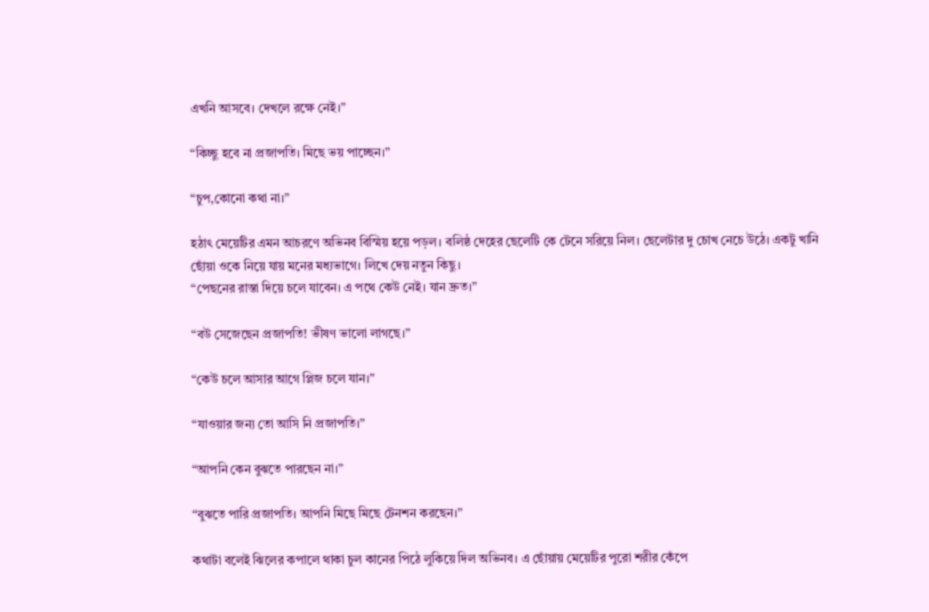এখনি আসবে। দেখলে রক্ষে নেই।”

“কিচ্ছু হবে না প্রজাপতি। মিছে ভয় পাচ্ছেন।”

“চুপ,কোনো কথা না।”

হঠাৎ মেয়েটির এমন আচরণে অভিনব বিস্মিয় হয়ে পড়ল। বলিষ্ঠ দেহের ছেলেটি কে টেনে সরিয়ে নিল। ছেলেটার দু চোখ নেচে উঠে। একটু খানি ছোঁয়া ওকে নিয়ে যায় মনের মধ্যভাগে। লিখে দেয় নতুন কিছু।
“পেছনের রাস্তা দিয়ে চলে যাবেন। এ পথে কেউ নেই। যান দ্রুত।”

“বউ সেজেছেন প্রজাপতি! ভীষণ ভালো লাগছে।”

“কেউ চলে আসার আগে প্লিজ চলে যান।”

“যাওয়ার জন্য তো আসি নি প্রজাপতি।”

“আপনি কেন বুঝতে পারছেন না।”

“বুঝতে পারি প্রজাপতি। আপনি মিছে মিছে টেনশন করছেন।”

কথাটা বলেই ঝিলের কপালে থাকা চুল কানের পিঠে লুকিয়ে দিল অভিনব। এ ছোঁয়ায় মেয়েটির পুরো শরীর কেঁপে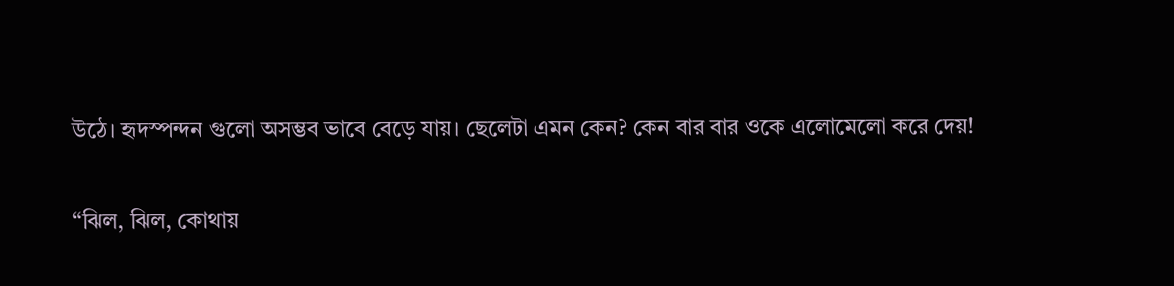উঠে। হৃদস্পন্দন গুলো অসম্ভব ভাবে বেড়ে যায়। ছেলেটা এমন কেন? কেন বার বার ওকে এলোমেলো করে দেয়!

“ঝিল, ঝিল, কোথায়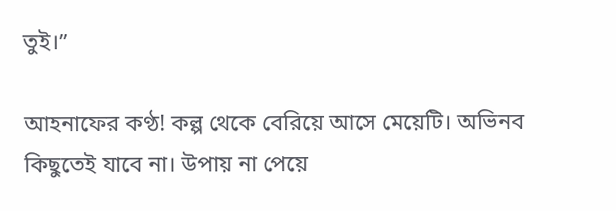তুই।”

আহনাফের কণ্ঠ! কল্প থেকে বেরিয়ে আসে মেয়েটি। অভিনব কিছুতেই যাবে না। উপায় না পেয়ে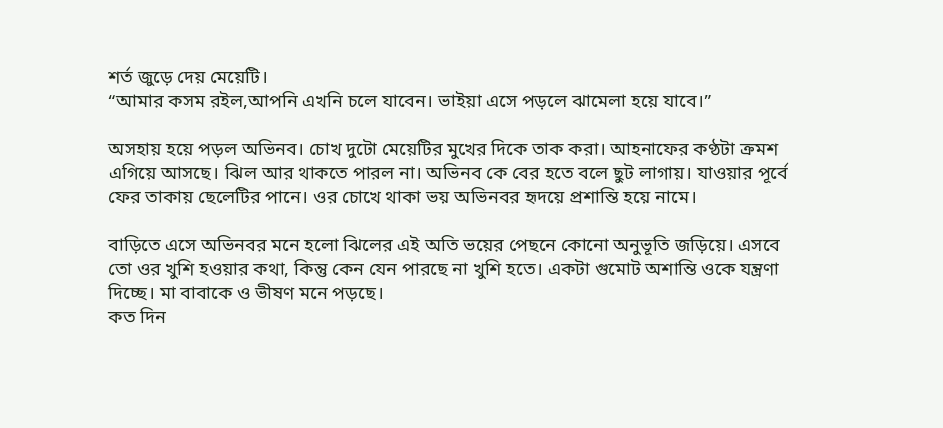শর্ত জুড়ে দেয় মেয়েটি।
“আমার কসম রইল,আপনি এখনি চলে যাবেন। ভাইয়া এসে পড়লে ঝামেলা হয়ে যাবে।”

অসহায় হয়ে পড়ল অভিনব। চোখ দুটো মেয়েটির মুখের দিকে তাক করা। আহনাফের কণ্ঠটা ক্রমশ এগিয়ে আসছে। ঝিল আর থাকতে পারল না। অভিনব কে বের হতে বলে ছুট লাগায়। যাওয়ার পূর্বে ফের তাকায় ছেলেটির পানে। ওর চোখে থাকা ভয় অভিনবর হৃদয়ে প্রশান্তি হয়ে নামে।

বাড়িতে এসে অভিনবর মনে হলো ঝিলের এই অতি ভয়ের পেছনে কোনো অনুভূতি জড়িয়ে। এসবে তো ওর খুশি হওয়ার কথা, কিন্তু কেন যেন পারছে না খুশি হতে। একটা গুমোট অশান্তি ওকে যন্ত্রণা দিচ্ছে। মা বাবাকে ও ভীষণ মনে পড়ছে।
কত দিন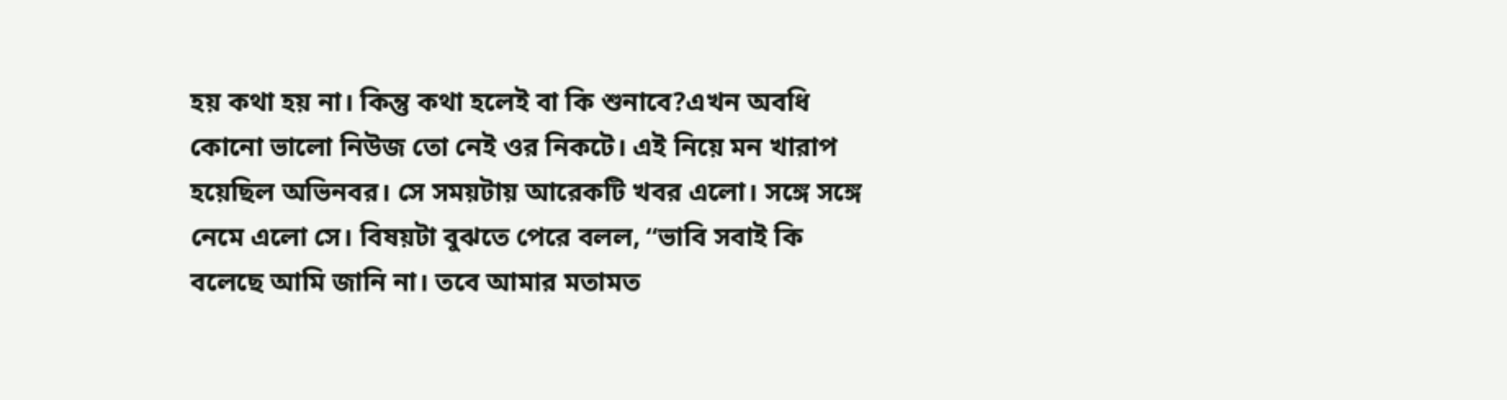হয় কথা হয় না। কিন্তু কথা হলেই বা কি শুনাবে?এখন অবধি কোনো ভালো নিউজ তো নেই ওর নিকটে। এই নিয়ে মন খারাপ হয়েছিল অভিনবর। সে সময়টায় আরেকটি খবর এলো। সঙ্গে সঙ্গে নেমে এলো সে। বিষয়টা বুঝতে পেরে বলল, “ভাবি সবাই কি বলেছে আমি জানি না। তবে আমার মতামত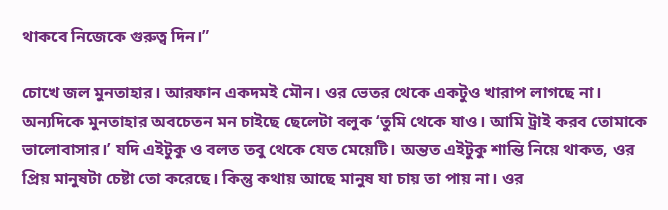থাকবে নিজেকে গুরুত্ব দিন।”

চোখে জল মুনতাহার। আরফান একদমই মৌন। ওর ভেতর থেকে একটুও খারাপ লাগছে না। অন্যদিকে মুনতাহার অবচেতন মন চাইছে ছেলেটা বলুক ‘তুমি থেকে যাও। আমি ট্রাই করব তোমাকে ভালোবাসার।’ যদি এইটুকু ও বলত তবু থেকে যেত মেয়েটি। অন্তত এইটুকু শান্তি নিয়ে থাকত, ওর প্রিয় মানুষটা চেষ্টা তো করেছে। কিন্তু কথায় আছে মানুষ যা চায় তা পায় না। ওর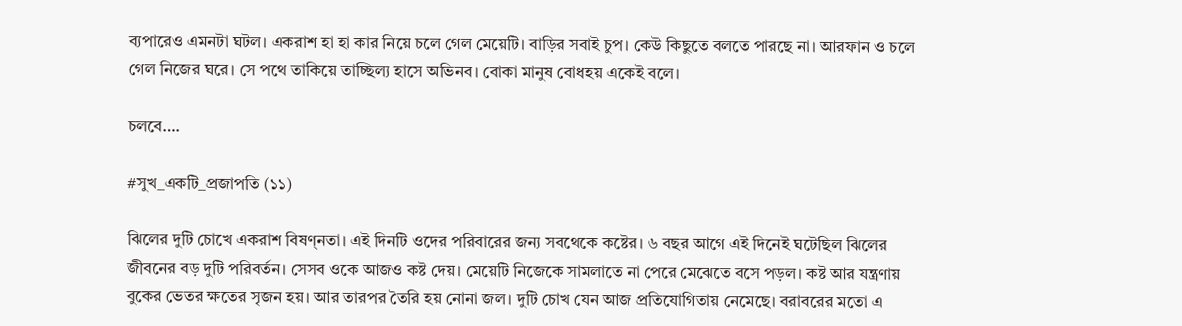ব্যপারেও এমনটা ঘটল। একরাশ হা হা কার নিয়ে চলে গেল মেয়েটি। বাড়ির সবাই চুপ। কেউ কিছুতে বলতে পারছে না। আরফান ও চলে গেল নিজের ঘরে। সে পথে তাকিয়ে তাচ্ছিল্য হাসে অভিনব। বোকা মানুষ বোধহয় একেই বলে।

চলবে….

#সুখ_একটি_প্রজাপতি (১১)

ঝিলের দুটি চোখে একরাশ বিষণ্নতা। এই দিনটি ওদের পরিবারের জন্য সবথেকে কষ্টের। ৬ বছর আগে এই দিনেই ঘটেছিল ঝিলের জীবনের বড় দুটি পরিবর্তন। সেসব ওকে আজও কষ্ট দেয়। মেয়েটি নিজেকে সামলাতে না পেরে মেঝেতে বসে পড়ল। কষ্ট আর যন্ত্রণায় বুকের ভেতর ক্ষতের সৃজন হয়। আর তারপর তৈরি হয় নোনা জল। দুটি চোখ যেন আজ প্রতিযোগিতায় নেমেছে। বরাবরের মতো এ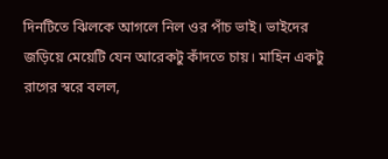দিনটিতে ঝিলকে আগলে নিল ওর পাঁচ ভাই। ভাইদের জড়িয়ে মেয়েটি যেন আরেকটু কাঁদতে চায়। মাহিন একটু রাগের স্বরে বলল,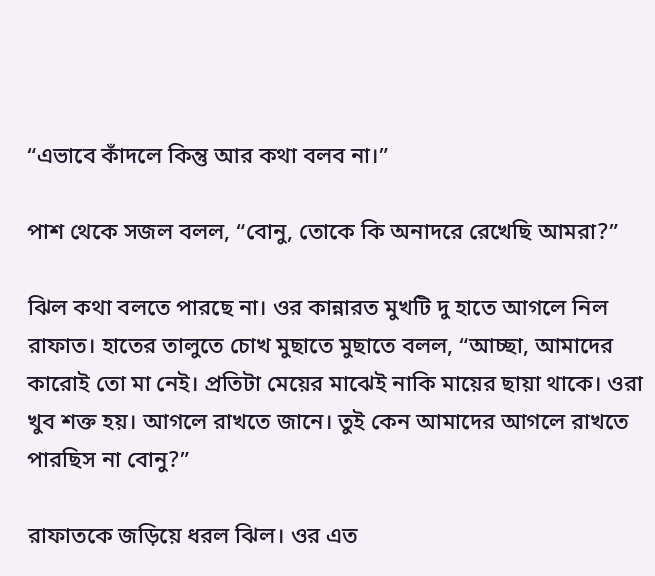“এভাবে কাঁদলে কিন্তু আর কথা বলব না।”

পাশ থেকে সজল বলল, “বোনু, তোকে কি অনাদরে রেখেছি আমরা?”

ঝিল কথা বলতে পারছে না। ওর কান্নারত মুখটি দু হাতে আগলে নিল রাফাত। হাতের তালুতে চোখ মুছাতে মুছাতে বলল, “আচ্ছা, আমাদের কারোই তো মা নেই। প্রতিটা মেয়ের মাঝেই নাকি মায়ের ছায়া থাকে। ওরা খুব শক্ত হয়। আগলে রাখতে জানে। তুই কেন আমাদের আগলে রাখতে পারছিস না বোনু?”

রাফাতকে জড়িয়ে ধরল ঝিল। ওর এত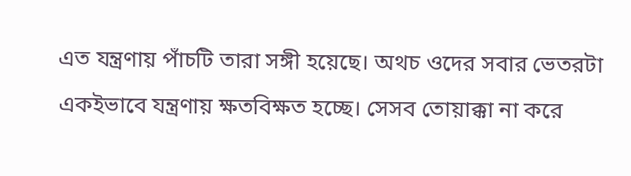এত যন্ত্রণায় পাঁচটি তারা সঙ্গী হয়েছে। অথচ ওদের সবার ভেতরটা একইভাবে যন্ত্রণায় ক্ষতবিক্ষত হচ্ছে। সেসব তোয়াক্কা না করে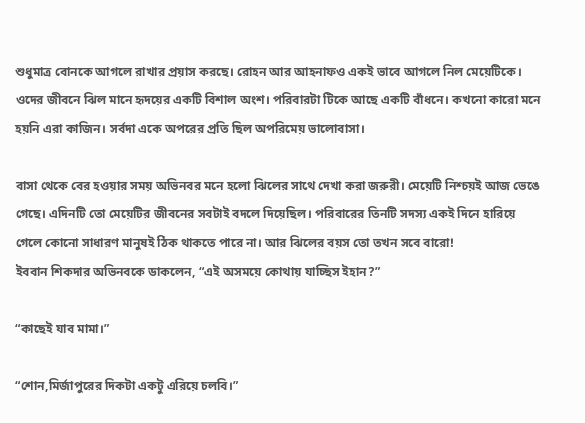শুধুমাত্র বোনকে আগলে রাখার প্রয়াস করছে। রোহন আর আহনাফও একই ভাবে আগলে নিল মেয়েটিকে। ওদের জীবনে ঝিল মানে হৃদয়ের একটি বিশাল অংশ। পরিবারটা টিকে আছে একটি বাঁধনে। কখনো কারো মনে হয়নি এরা কাজিন। সর্বদা একে অপরের প্রতি ছিল অপরিমেয় ভালোবাসা।

বাসা থেকে বের হওয়ার সময় অভিনবর মনে হলো ঝিলের সাথে দেখা করা জরুরী। মেয়েটি নিশ্চয়ই আজ ভেঙে গেছে। এদিনটি তো মেয়েটির জীবনের সবটাই বদলে দিয়েছিল। পরিবারের তিনটি সদস্য একই দিনে হারিয়ে গেলে কোনো সাধারণ মানুষই ঠিক থাকতে পারে না। আর ঝিলের বয়স তো তখন সবে বারো!
ইববান শিকদার অভিনবকে ডাকলেন, “এই অসময়ে কোথায় যাচ্ছিস ইহান?”

“কাছেই যাব মামা।”

“শোন,মির্জাপুরের দিকটা একটু এরিয়ে চলবি।”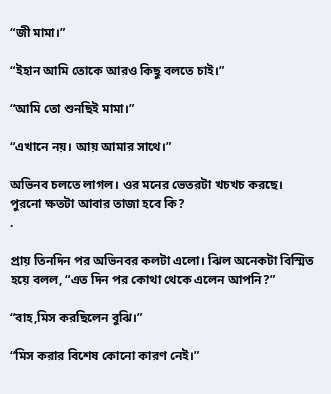“জী মামা।”

“ইহান আমি তোকে আরও কিছু বলতে চাই।”

“আমি তো শুনছিই মামা।”

“এখানে নয়। আয় আমার সাথে।”

অভিনব চলতে লাগল। ওর মনের ভেতরটা খচখচ করছে। পুরনো ক্ষতটা আবার তাজা হবে কি?
.

প্রায় তিনদিন পর অভিনবর কলটা এলো। ঝিল অনেকটা বিস্মিত হয়ে বলল, “এত দিন পর কোথা থেকে এলেন আপনি?”

“বাহ,মিস করছিলেন বুঝি।”

“মিস করার বিশেষ কোনো কারণ নেই।”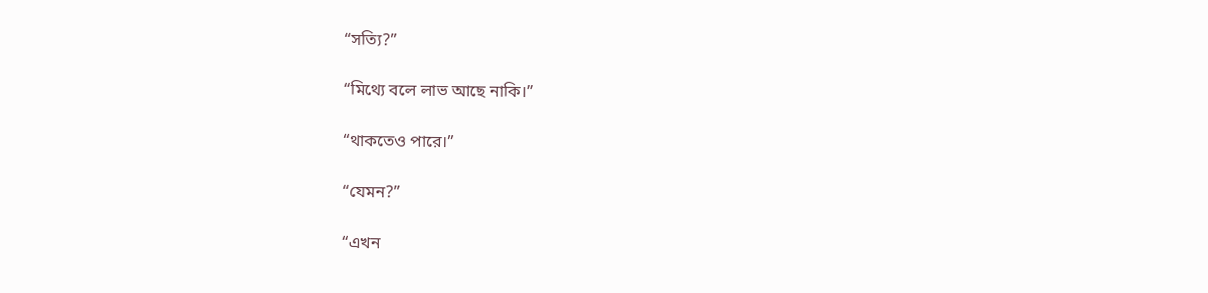“সত্যি?”

“মিথ্যে বলে লাভ আছে নাকি।”

“থাকতেও পারে।”

“যেমন?”

“এখন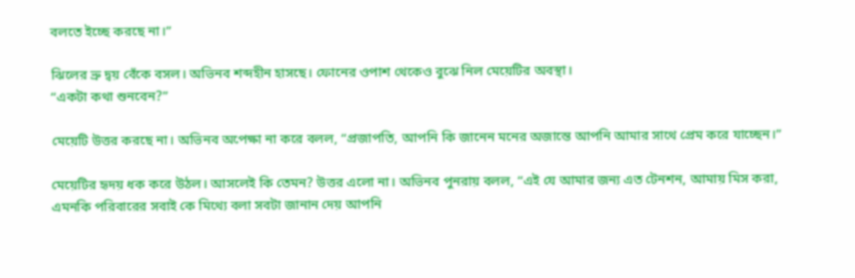বলতে ইচ্ছে করছে না।”

ঝিলের ভ্রু দ্বয় বেঁকে বসল। অভিনব শব্দহীন হাসছে। ফোনের ওপাশ থেকেও বুঝে নিল মেয়েটির অবস্থা।
“একটা কথা শুনবেন?”

মেয়েটি উত্তর করছে না। অভিনব অপেক্ষা না করে বলল, “প্রজাপতি, আপনি কি জানেন মনের অজান্তে আপনি আমার সাথে প্রেম করে যাচ্ছেন।”

মেয়েটির হৃদয় ধক করে উঠল। আসলেই কি তেমন? উত্তর এলো না। অভিনব পুনরায় বলল, “এই যে আমার জন্য এত টেনশন, আমায় মিস করা, এমনকি পরিবারের সবাই কে মিথ্যে বলা সবটা জানান দেয় আপনি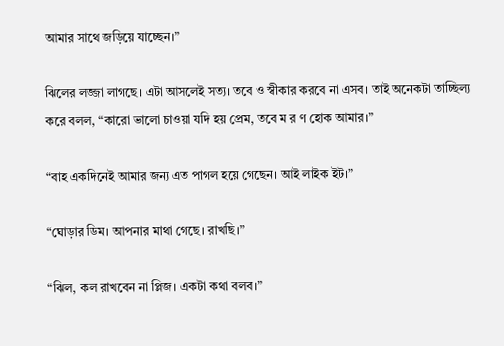আমার সাথে জড়িয়ে যাচ্ছেন।”

ঝিলের লজ্জা লাগছে। এটা আসলেই সত্য। তবে ও স্বীকার করবে না এসব। তাই অনেকটা তাচ্ছিল্য করে বলল, “কারো ভালো চাওয়া যদি হয় প্রেম, তবে ম র ণ হোক আমার।”

“বাহ একদিনেই আমার জন্য এত পাগল হয়ে গেছেন। আই লাইক ইট।”

“ঘোড়ার ডিম। আপনার মাথা গেছে। রাখছি।”

“ঝিল, কল রাখবেন না প্লিজ। একটা কথা বলব।”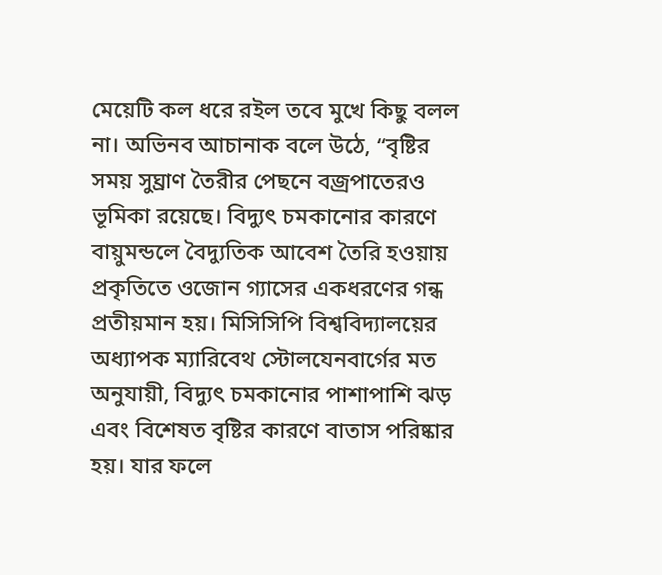মেয়েটি কল ধরে রইল তবে মুখে কিছু বলল না। অভিনব আচানাক বলে উঠে, “বৃষ্টির সময় সুঘ্রাণ তৈরীর পেছনে বজ্রপাতেরও ভূমিকা রয়েছে। বিদ্যুৎ চমকানোর কারণে বায়ুমন্ডলে বৈদ্যুতিক আবেশ তৈরি হওয়ায় প্রকৃতিতে ওজোন গ্যাসের একধরণের গন্ধ প্রতীয়মান হয়। মিসিসিপি বিশ্ববিদ্যালয়ের অধ্যাপক ম্যারিবেথ স্টোলযেনবার্গের মত অনুযায়ী, বিদ্যুৎ চমকানোর পাশাপাশি ঝড় এবং বিশেষত বৃষ্টির কারণে বাতাস পরিষ্কার হয়। যার ফলে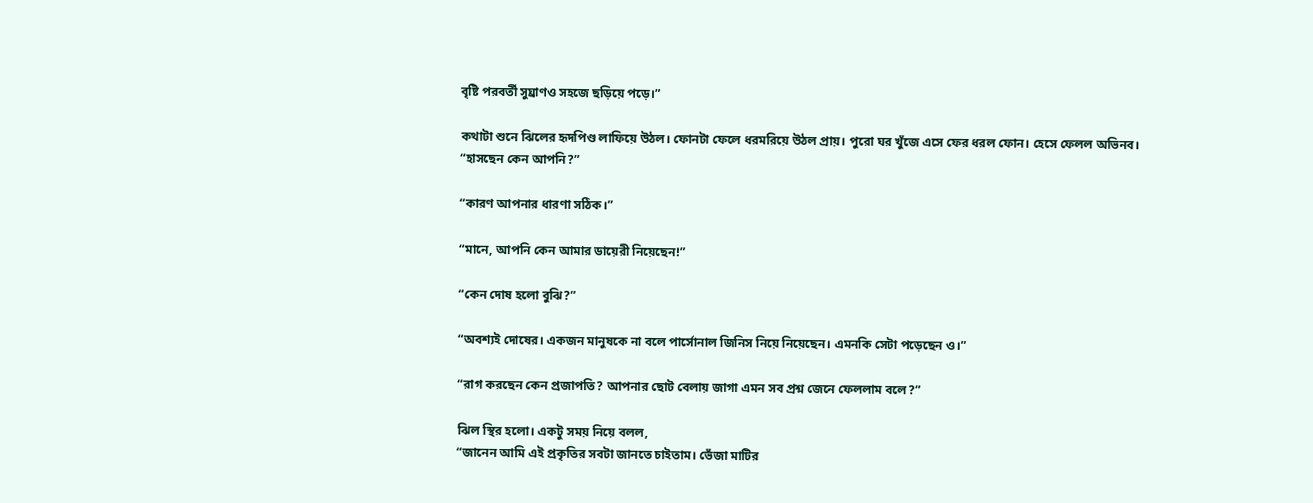বৃষ্টি পরবর্তী সুঘ্রাণও সহজে ছড়িয়ে পড়ে।”

কথাটা শুনে ঝিলের হৃদপিণ্ড লাফিয়ে উঠল। ফোনটা ফেলে ধরমরিয়ে উঠল প্রায়। পুরো ঘর খুঁজে এসে ফের ধরল ফোন। হেসে ফেলল অভিনব।
“হাসছেন কেন আপনি?”

“কারণ আপনার ধারণা সঠিক।”

“মানে, আপনি কেন আমার ডায়েরী নিয়েছেন!”

“কেন দোষ হলো বুঝি?”

“অবশ্যই দোষের। একজন মানুষকে না বলে পার্সোনাল জিনিস নিয়ে নিয়েছেন। এমনকি সেটা পড়েছেন ও।”

“রাগ করছেন কেন প্রজাপতি? আপনার ছোট বেলায় জাগা এমন সব প্রশ্ন জেনে ফেললাম বলে?”

ঝিল স্থির হলো। একটু সময় নিয়ে বলল,
“জানেন আমি এই প্রকৃতির সবটা জানতে চাইতাম। ভেঁজা মাটির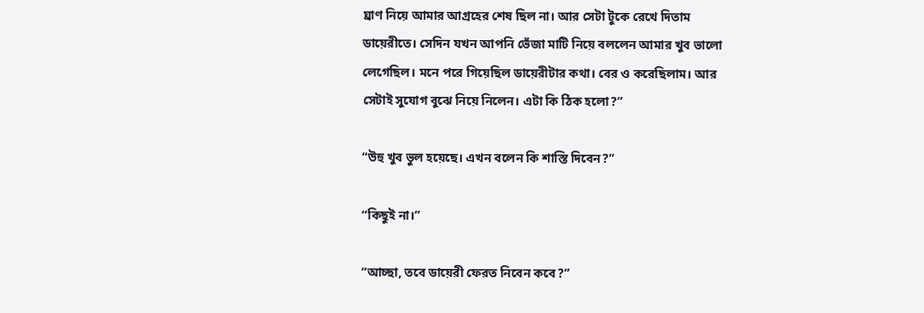ঘ্রাণ নিয়ে আমার আগ্রহের শেষ ছিল না। আর সেটা টুকে রেখে দিতাম ডায়েরীতে। সেদিন যখন আপনি ভেঁজা মাটি নিয়ে বললেন আমার খুব ভালো লেগেছিল। মনে পরে গিয়েছিল ডায়েরীটার কথা। বের ও করেছিলাম। আর সেটাই সুযোগ বুঝে নিয়ে নিলেন। এটা কি ঠিক হলো?”

“উহু খুব ভুল হয়েছে। এখন বলেন কি শাস্তি দিবেন?”

“কিছুই না।”

“আচ্ছা, তবে ডায়েরী ফেরত নিবেন কবে?”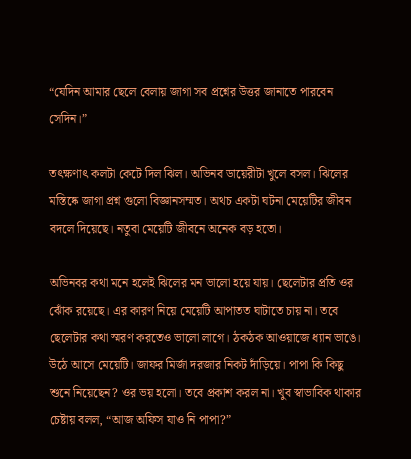“যেদিন আমার ছেলে বেলায় জাগা সব প্রশ্নের উত্তর জানাতে পারবেন সেদিন।”

ত‍ৎক্ষণাৎ কলটা কেটে দিল ঝিল। অভিনব ডায়েরীটা খুলে বসল। ঝিলের মস্তিষ্কে জাগা প্রশ্ন গুলো বিজ্ঞানসম্মত। অথচ একটা ঘটনা মেয়েটির জীবন বদলে দিয়েছে। নতুবা মেয়েটি জীবনে অনেক বড় হতো।

অভিনবর কথা মনে হলেই ঝিলের মন ভালো হয়ে যায়। ছেলেটার প্রতি ওর ঝোঁক রয়েছে। এর কারণ নিয়ে মেয়েটি আপাতত ঘাটাতে চায় না। তবে ছেলেটার কথা স্মরণ করতেও ভালো লাগে। ঠকঠক আওয়াজে ধ্যান ভাঙে। উঠে আসে মেয়েটি। জাফর মির্জা দরজার নিকট দাঁড়িয়ে। পাপা কি কিছু শুনে নিয়েছেন? ওর ভয় হলো। তবে প্রকাশ করল না। খুব স্বাভাবিক থাকার চেষ্টায় বলল, “আজ অফিস যাও নি পাপা?”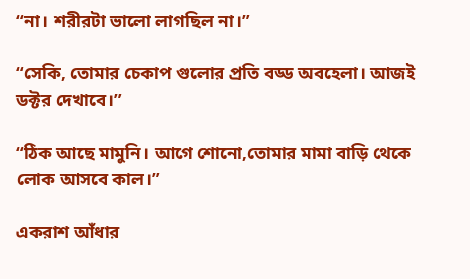“না। শরীরটা ভালো লাগছিল না।”

“সেকি, তোমার চেকাপ গুলোর প্রতি বড্ড অবহেলা। আজই ডক্টর দেখাবে।”

“ঠিক আছে মামুনি। আগে শোনো,তোমার মামা বাড়ি থেকে লোক আসবে কাল।”

একরাশ আঁধার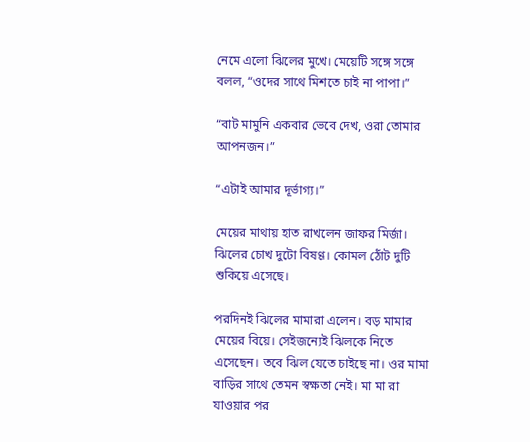নেমে এলো ঝিলের মুখে। মেয়েটি সঙ্গে সঙ্গে বলল, “ওদের সাথে মিশতে চাই না পাপা।”

“বাট মামুনি একবার ভেবে দেখ, ওরা তোমার আপনজন।”

“এটাই আমার দূর্ভাগ্য।”

মেয়ের মাথায় হাত রাখলেন জাফর মির্জা। ঝিলের চোখ দুটো বিষণ্ণ। কোমল ঠোঁট দুটি শুকিয়ে এসেছে।

পরদিনই ঝিলের মামারা এলেন। বড় মামার মেয়ের বিয়ে। সেইজন্যেই ঝিলকে নিতে এসেছেন। তবে ঝিল যেতে চাইছে না। ওর মামা বাড়ির সাথে তেমন স্বক্ষতা নেই। মা মা রা যাওয়ার পর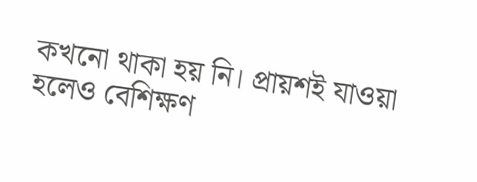কখনো থাকা হয় নি। প্রায়শই যাওয়া হলেও বেশিক্ষণ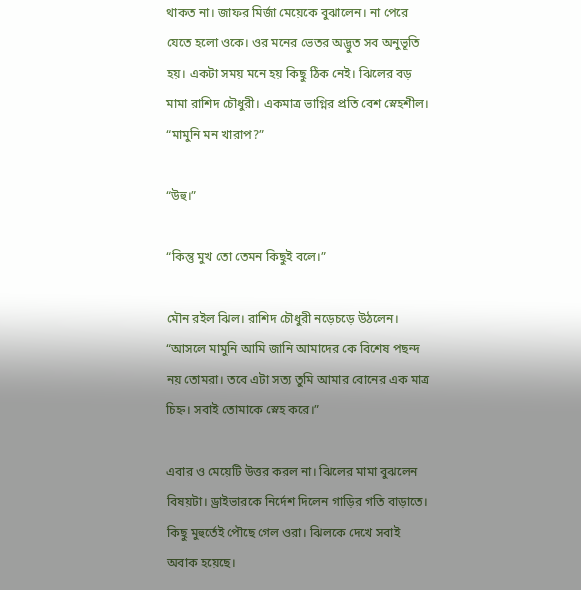থাকত না। জাফর মির্জা মেয়েকে বুঝালেন। না পেরে যেতে হলো ওকে। ওর মনের ভেতর অদ্ভুত সব অনুভূতি হয়। একটা সময় মনে হয় কিছু ঠিক নেই। ঝিলের বড় মামা রাশিদ চৌধুরী। একমাত্র ভাগ্নির প্রতি বেশ স্নেহশীল।
“মামুনি মন খারাপ?”

“উহু।”

“কিন্তু মুখ তো তেমন কিছুই বলে।”

মৌন রইল ঝিল। রাশিদ চৌধুরী নড়েচড়ে উঠলেন।
“আসলে মামুনি আমি জানি আমাদের কে বিশেষ পছন্দ নয় তোমরা। তবে এটা সত্য তুমি আমার বোনের এক মাত্র চিহ্ন। সবাই তোমাকে স্নেহ করে।”

এবার ও মেয়েটি উত্তর করল না। ঝিলের মামা বুঝলেন বিষয়টা। ড্রাইভারকে নির্দেশ দিলেন গাড়ির গতি বাড়াতে। কিছু মুহুর্তেই পৌছে গেল ওরা। ঝিলকে দেখে সবাই অবাক হয়েছে।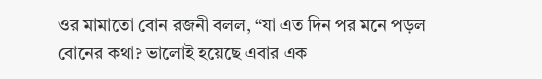ওর মামাতো বোন রজনী বলল, “যা এত দিন পর মনে পড়ল বোনের কথা? ভালোই হয়েছে এবার এক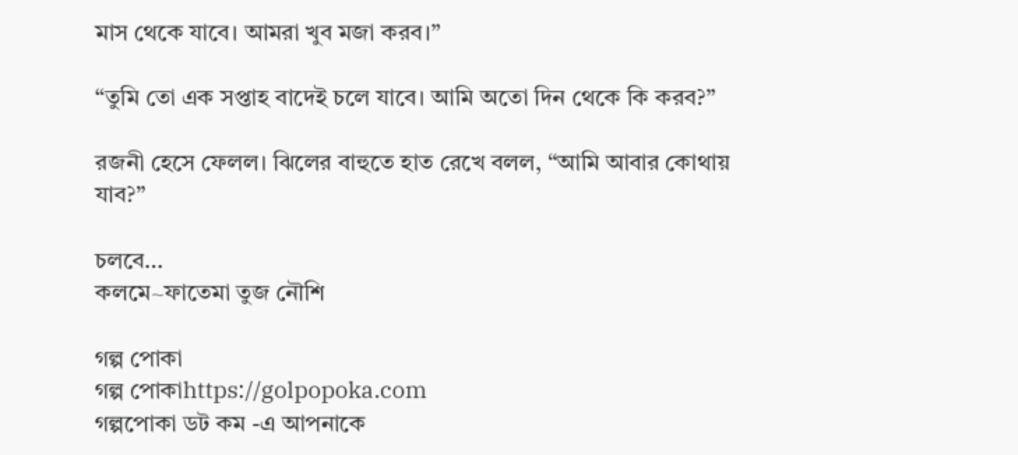মাস থেকে যাবে। আমরা খুব মজা করব।”

“তুমি তো এক সপ্তাহ বাদেই চলে যাবে। আমি অতো দিন থেকে কি করব?”

রজনী হেসে ফেলল। ঝিলের বাহুতে হাত রেখে বলল, “আমি আবার কোথায় যাব?”

চলবে…
কলমে~ফাতেমা তুজ নৌশি

গল্প পোকা
গল্প পোকাhttps://golpopoka.com
গল্পপোকা ডট কম -এ আপনাকে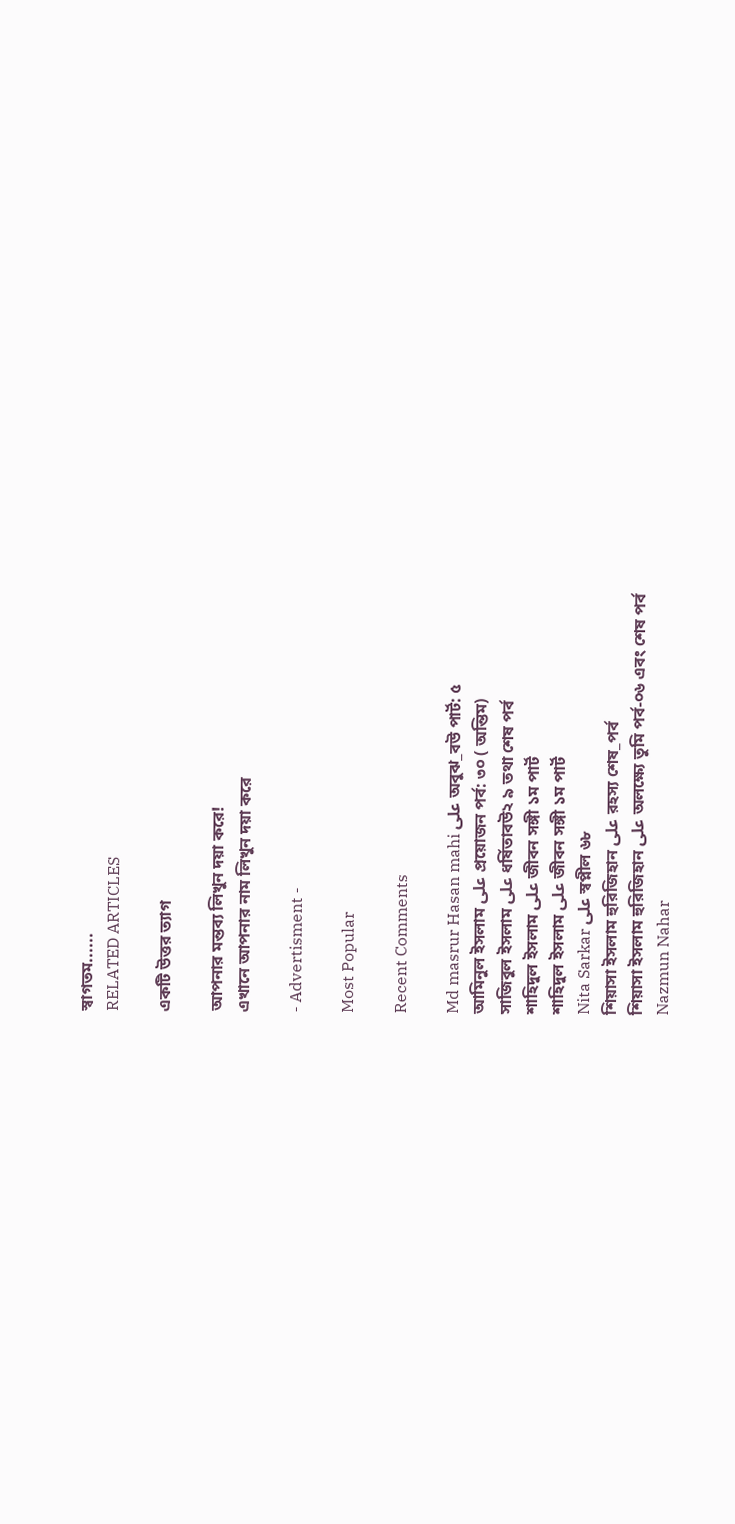স্বাগতম......
RELATED ARTICLES

একটি উত্তর ত্যাগ

আপনার মন্তব্য লিখুন দয়া করে!
এখানে আপনার নাম লিখুন দয়া করে

- Advertisment -

Most Popular

Recent Comments

Md masrur Hasan mahi على অবুঝ_বউ পার্ট: ৫
আমিনুল ইসলাম على প্রয়োজন পর্ব: ৩০ ( অন্তিম)
সাজিবুল ইসলাম على ধর্ষিতাবউ২ ৯ তথা শেষ পর্ব
শাহিদুল ইসলাম على জীবন সঙ্গী ১ম পার্ট
শাহিদুল ইসলাম على জীবন সঙ্গী ১ম পার্ট
Nita Sarkar على স্বপ্নীল ৬৮
শিয়াসা ইসলাম হুরিজিহান على রহস্য শেষ_পর্ব
শিয়াসা ইসলাম হুরিজিহান على অলক্ষ্যে তুমি পর্ব-০৬ এবং শেষ পর্ব
Nazmun Nahar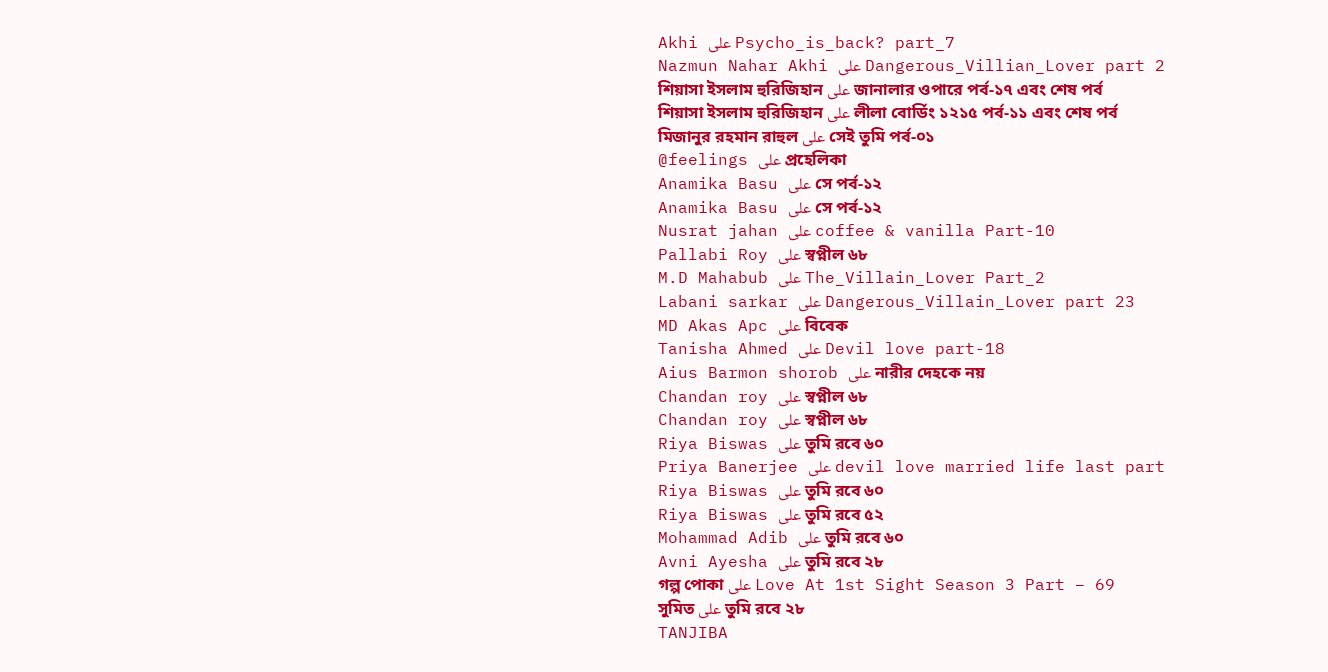Akhi على Psycho_is_back? part_7
Nazmun Nahar Akhi على Dangerous_Villian_Lover part 2
শিয়াসা ইসলাম হুরিজিহান على জানালার ওপারে পর্ব-১৭ এবং শেষ পর্ব
শিয়াসা ইসলাম হুরিজিহান على লীলা বোর্ডিং ১২১৫ পর্ব-১১ এবং শেষ পর্ব
মিজানুর রহমান রাহুল على সেই তুমি পর্ব-০১
@feelings على প্রহেলিকা
Anamika Basu على সে পর্ব-১২
Anamika Basu على সে পর্ব-১২
Nusrat jahan على coffee & vanilla Part-10
Pallabi Roy على স্বপ্নীল ৬৮
M.D Mahabub على The_Villain_Lover Part_2
Labani sarkar على Dangerous_Villain_Lover part 23
MD Akas Apc على বিবেক
Tanisha Ahmed على Devil love part-18
Aius Barmon shorob على নারীর দেহকে নয়
Chandan roy على স্বপ্নীল ৬৮
Chandan roy على স্বপ্নীল ৬৮
Riya Biswas على তুমি রবে ৬০
Priya Banerjee على devil love married life last part
Riya Biswas على তুমি রবে ৬০
Riya Biswas على তুমি রবে ৫২
Mohammad Adib على তুমি রবে ৬০
Avni Ayesha على তুমি রবে ২৮
গল্প পোকা على Love At 1st Sight Season 3 Part – 69
সুমিত على তুমি রবে ২৮
TANJIBA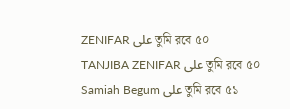ZENIFAR على তুমি রবে ৫০
TANJIBA ZENIFAR على তুমি রবে ৫০
Samiah Begum على তুমি রবে ৫১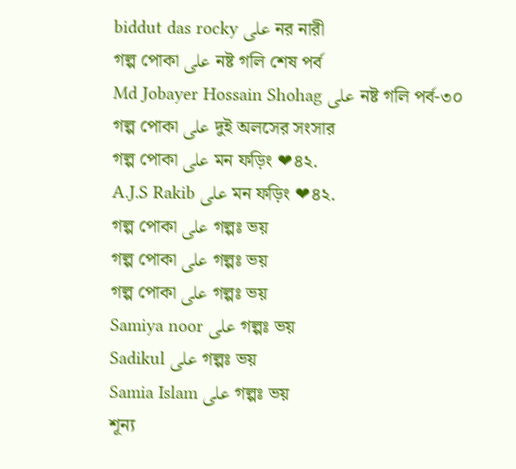biddut das rocky على নর নারী
গল্প পোকা على নষ্ট গলি শেষ পর্ব
Md Jobayer Hossain Shohag على নষ্ট গলি পর্ব-৩০
গল্প পোকা على দুই অলসের সংসার
গল্প পোকা على মন ফড়িং ❤৪২.
A.J.S Rakib على মন ফড়িং ❤৪২.
গল্প পোকা على গল্পঃ ভয়
গল্প পোকা على গল্পঃ ভয়
গল্প পোকা على গল্পঃ ভয়
Samiya noor على গল্পঃ ভয়
Sadikul على গল্পঃ ভয়
Samia Islam على গল্পঃ ভয়
শূন্য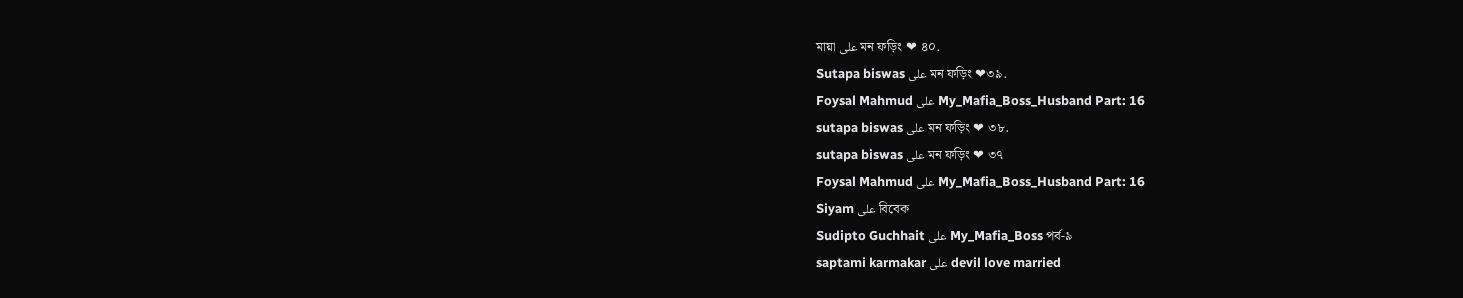মায়া على মন ফড়িং ❤ ৪০.
Sutapa biswas على মন ফড়িং ❤৩৯.
Foysal Mahmud على My_Mafia_Boss_Husband Part: 16
sutapa biswas على মন ফড়িং ❤ ৩৮.
sutapa biswas على মন ফড়িং ❤ ৩৭
Foysal Mahmud على My_Mafia_Boss_Husband Part: 16
Siyam على বিবেক
Sudipto Guchhait على My_Mafia_Boss পর্ব-৯
saptami karmakar على devil love married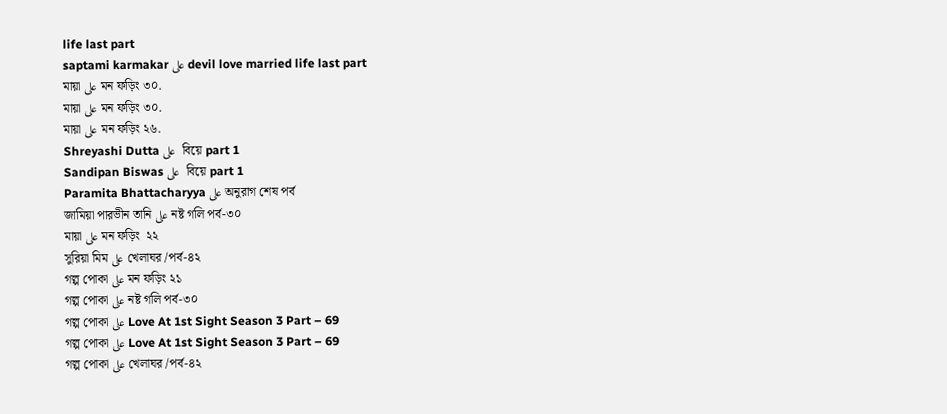life last part
saptami karmakar على devil love married life last part
মায়া على মন ফড়িং ৩০.
মায়া على মন ফড়িং ৩০.
মায়া على মন ফড়িং ২৬.
Shreyashi Dutta على  বিয়ে part 1
Sandipan Biswas على  বিয়ে part 1
Paramita Bhattacharyya على অনুরাগ শেষ পর্ব
জামিয়া পারভীন তানি على নষ্ট গলি পর্ব-৩০
মায়া على মন ফড়িং  ২২
সুরিয়া মিম على খেলাঘর /পর্ব-৪২
গল্প পোকা على মন ফড়িং ২১
গল্প পোকা على নষ্ট গলি পর্ব-৩০
গল্প পোকা على Love At 1st Sight Season 3 Part – 69
গল্প পোকা على Love At 1st Sight Season 3 Part – 69
গল্প পোকা على খেলাঘর /পর্ব-৪২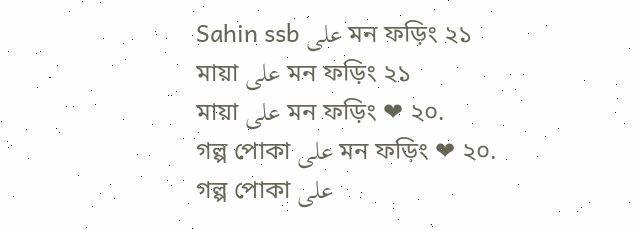Sahin ssb على মন ফড়িং ২১
মায়া على মন ফড়িং ২১
মায়া على মন ফড়িং ❤ ২০.
গল্প পোকা على মন ফড়িং ❤ ২০.
গল্প পোকা على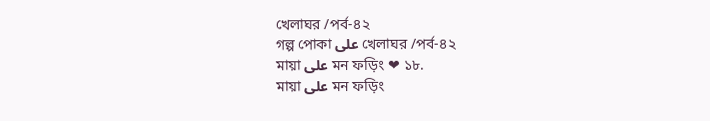খেলাঘর /পর্ব-৪২
গল্প পোকা على খেলাঘর /পর্ব-৪২
মায়া على মন ফড়িং ❤ ১৮.
মায়া على মন ফড়িং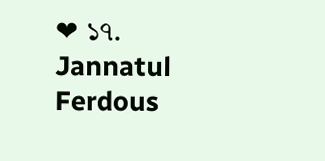❤ ১৭.
Jannatul Ferdous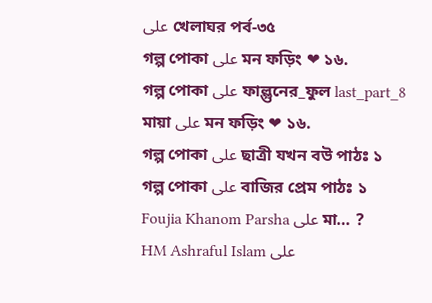على খেলাঘর পর্ব-৩৫
গল্প পোকা على মন ফড়িং ❤ ১৬.
গল্প পোকা على ফাল্গুনের_ফুল last_part_8
মায়া على মন ফড়িং ❤ ১৬.
গল্প পোকা على ছাত্রী যখন বউ পাঠঃ ১
গল্প পোকা على বাজির প্রেম পাঠঃ ১
Foujia Khanom Parsha على মা… ?
HM Ashraful Islam على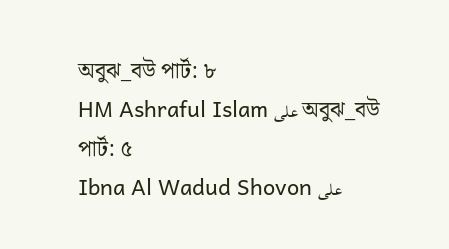অবুঝ_বউ পার্ট: ৮
HM Ashraful Islam على অবুঝ_বউ পার্ট: ৫
Ibna Al Wadud Shovon على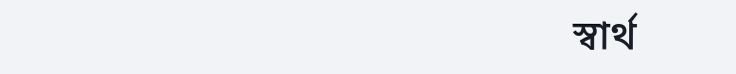স্বার্থ